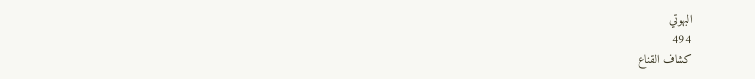البهوتي
494
كشاف القناع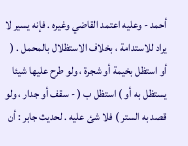أحمد - وعليه اعتمد القاضي وغيره . فإنه يسير لا يراد للاستدامة ، بخلاف الاستظلال بالمحمل . ( أو استظل بخيمة أو شجرة ، ولو طرح عليها شيئا يستظل به أو ) استظل ب ( - سقف أو جدار ، ولو قصد به الستر ) فلا شئ عليه . لحديث جابر : أن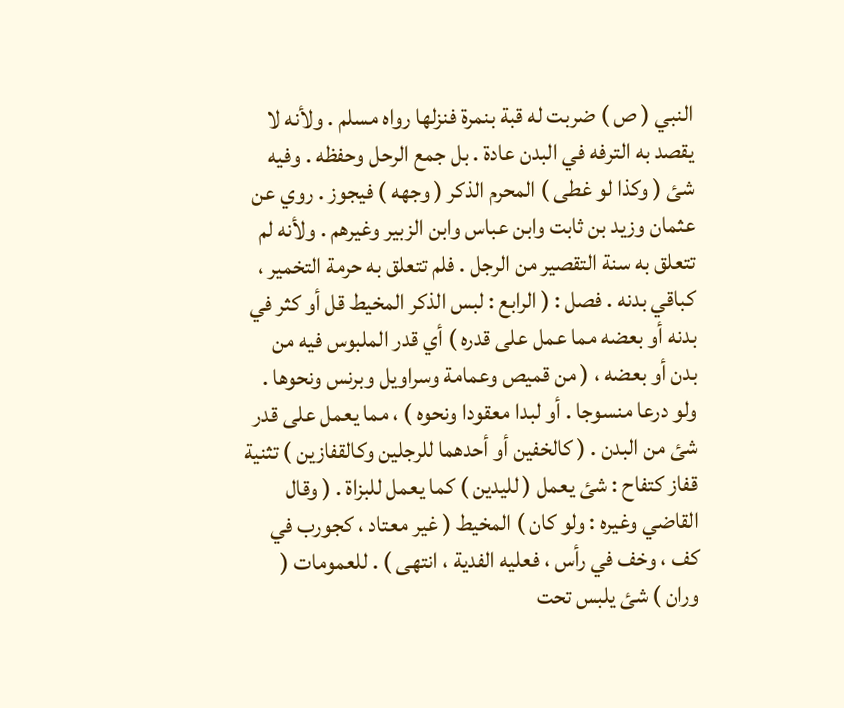النبي ( ص ) ضربت له قبة بنمرة فنزلها رواه مسلم . ولأنه لا يقصد به الترفه في البدن عادة . بل جمع الرحل وحفظه . وفيه شئ ( وكذا لو غطى ) المحرم الذكر ( وجهه ) فيجوز . روي عن عثمان وزيد بن ثابت وابن عباس وابن الزبير وغيرهم . ولأنه لم تتعلق به سنة التقصير من الرجل . فلم تتعلق به حرمة التخمير ، كباقي بدنه . فصل : ( الرابع : لبس الذكر المخيط قل أو كثر في بدنه أو بعضه مما عمل على قدره ) أي قدر الملبوس فيه من بدن أو بعضه ، ( من قميص وعمامة وسراويل وبرنس ونحوها . ولو درعا منسوجا . أو لبدا معقودا ونحوه ) ، مما يعمل على قدر شئ من البدن . ( كالخفين أو أحدهما للرجلين وكالقفازين ) تثنية قفاز كتفاح : شئ يعمل ( لليدين ) كما يعمل للبزاة . ( وقال القاضي وغيره : ولو كان ) المخيط ( غير معتاد ، كجورب في كف ، وخف في رأس ، فعليه الفدية ، انتهى ) . للعمومات ( وران ) شئ يلبس تحت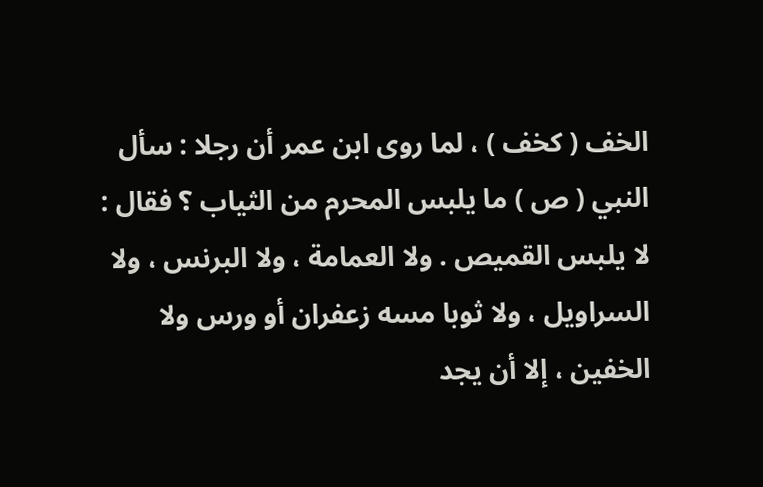الخف ( كخف ) ، لما روى ابن عمر أن رجلا : سأل النبي ( ص ) ما يلبس المحرم من الثياب ؟ فقال : لا يلبس القميص . ولا العمامة ، ولا البرنس ، ولا السراويل ، ولا ثوبا مسه زعفران أو ورس ولا الخفين ، إلا أن يجد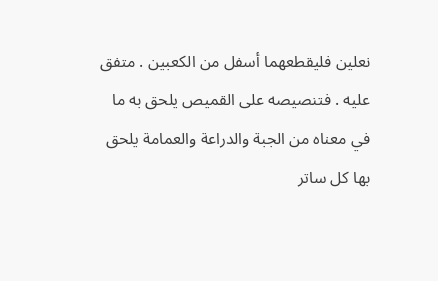نعلين فليقطعهما أسفل من الكعبين . متفق عليه . فتنصيصه على القميص يلحق به ما في معناه من الجبة والدراعة والعمامة يلحق بها كل ساتر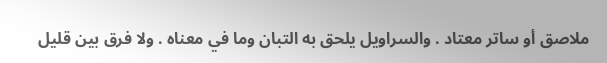ملاصق أو ساتر معتاد . والسراويل يلحق به التبان وما في معناه . ولا فرق بين قليل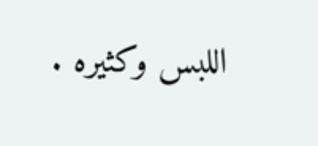اللبس وكثيره .